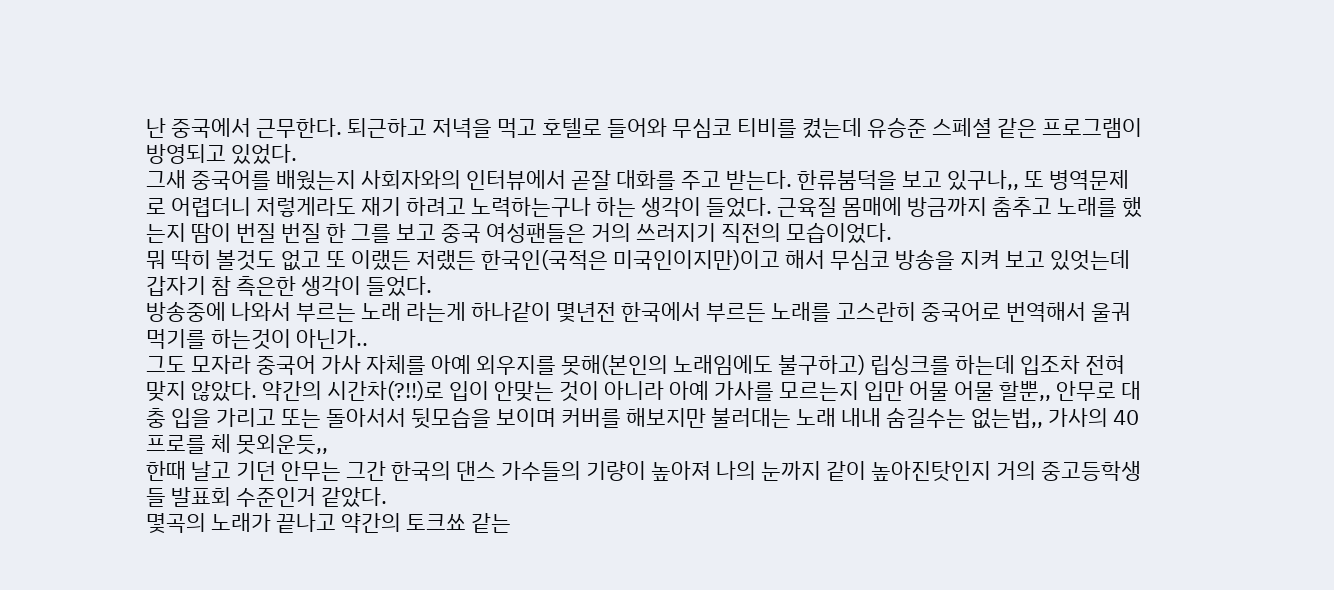난 중국에서 근무한다. 퇴근하고 저녁을 먹고 호텔로 들어와 무심코 티비를 켰는데 유승준 스페셜 같은 프로그램이 방영되고 있었다.
그새 중국어를 배웠는지 사회자와의 인터뷰에서 곧잘 대화를 주고 받는다. 한류붐덕을 보고 있구나,, 또 병역문제로 어렵더니 저렇게라도 재기 하려고 노력하는구나 하는 생각이 들었다. 근육질 몸매에 방금까지 춤추고 노래를 했는지 땀이 번질 번질 한 그를 보고 중국 여성팬들은 거의 쓰러지기 직전의 모습이었다.
뭐 딱히 볼것도 없고 또 이랬든 저랬든 한국인(국적은 미국인이지만)이고 해서 무심코 방송을 지켜 보고 있엇는데 갑자기 참 측은한 생각이 들었다.
방송중에 나와서 부르는 노래 라는게 하나같이 몇년전 한국에서 부르든 노래를 고스란히 중국어로 번역해서 울궈먹기를 하는것이 아닌가..
그도 모자라 중국어 가사 자체를 아예 외우지를 못해(본인의 노래임에도 불구하고) 립싱크를 하는데 입조차 전혀 맞지 않았다. 약간의 시간차(?!!)로 입이 안맞는 것이 아니라 아예 가사를 모르는지 입만 어물 어물 할뿐,, 안무로 대충 입을 가리고 또는 돌아서서 뒷모습을 보이며 커버를 해보지만 불러대는 노래 내내 숨길수는 없는법,, 가사의 40프로를 체 못외운듯,,
한때 날고 기던 안무는 그간 한국의 댄스 가수들의 기량이 높아져 나의 눈까지 같이 높아진탓인지 거의 중고등학생들 발표회 수준인거 같았다.
몇곡의 노래가 끝나고 약간의 토크쑈 같는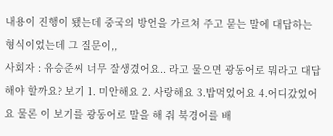내용이 진행이 됐는데 중국의 방언을 가르쳐 주고 묻는 말에 대답하는 형식이었는데 그 질문이,,
사회자 : 유승준씨 너무 잘생겼어요.. 라고 물으면 광동어로 뭐라고 대답해야 할까요? 보기 1. 미안해요 2. 사랑해요 3.밥먹었어요 4.어디갔었어요 물론 이 보기를 광동어로 말을 해 줘 북경어를 배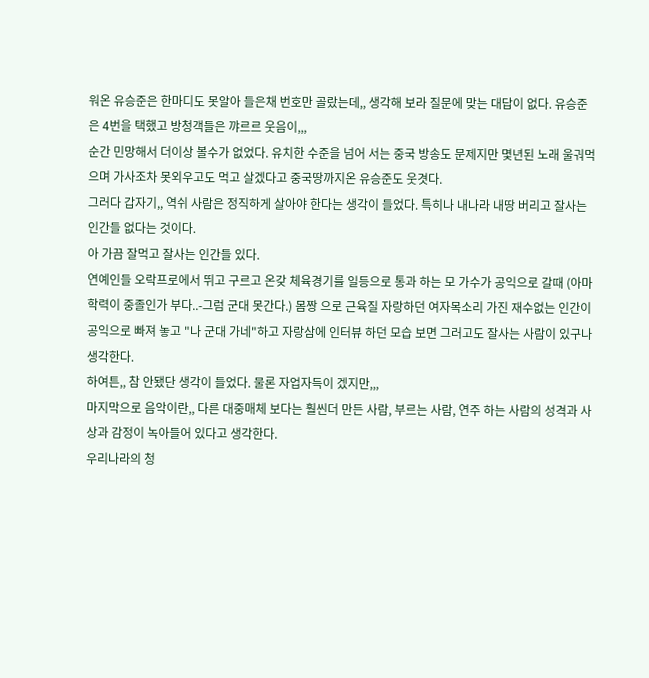워온 유승준은 한마디도 못알아 들은채 번호만 골랐는데,, 생각해 보라 질문에 맞는 대답이 없다. 유승준은 4번을 택했고 방청객들은 꺄르르 웃음이,,,
순간 민망해서 더이상 볼수가 없었다. 유치한 수준을 넘어 서는 중국 방송도 문제지만 몇년된 노래 울궈먹으며 가사조차 못외우고도 먹고 살겠다고 중국땅까지온 유승준도 웃겻다.
그러다 갑자기,, 역쉬 사람은 정직하게 살아야 한다는 생각이 들었다. 특히나 내나라 내땅 버리고 잘사는 인간들 없다는 것이다.
아 가끔 잘먹고 잘사는 인간들 있다.
연예인들 오락프로에서 뛰고 구르고 온갖 체육경기를 일등으로 통과 하는 모 가수가 공익으로 갈때 (아마 학력이 중졸인가 부다..-그럼 군대 못간다.) 몸짱 으로 근육질 자랑하던 여자목소리 가진 재수없는 인간이 공익으로 빠져 놓고 "나 군대 가네"하고 자랑삼에 인터뷰 하던 모습 보면 그러고도 잘사는 사람이 있구나 생각한다.
하여튼,, 참 안됐단 생각이 들었다. 물론 자업자득이 겠지만,,,
마지막으로 음악이란,, 다른 대중매체 보다는 훨씬더 만든 사람, 부르는 사람, 연주 하는 사람의 성격과 사상과 감정이 녹아들어 있다고 생각한다.
우리나라의 청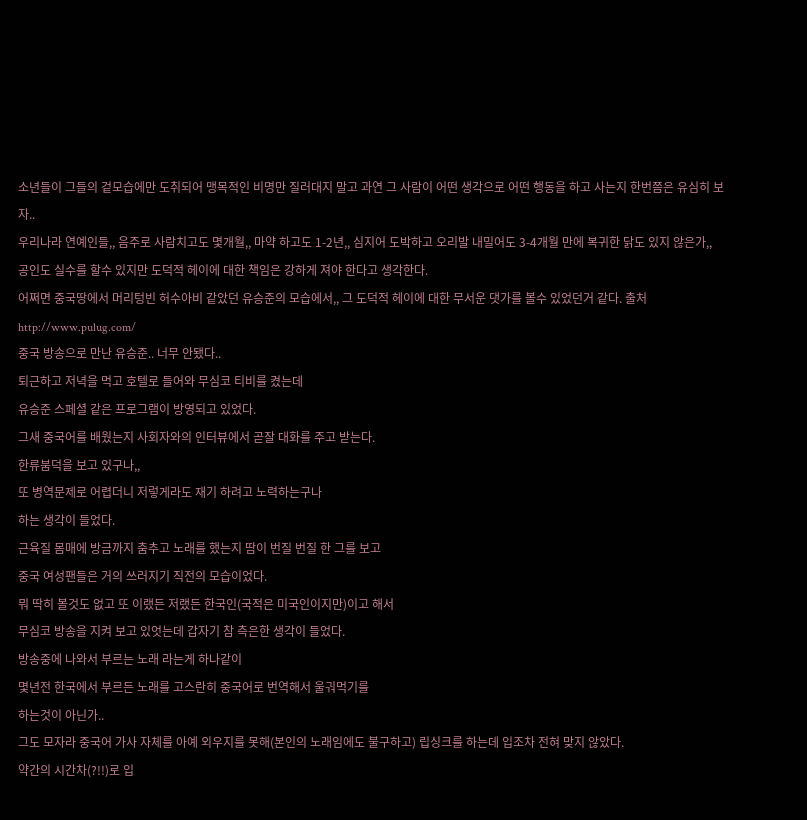소년들이 그들의 겉모습에만 도취되어 맹목적인 비명만 질러대지 말고 과연 그 사람이 어떤 생각으로 어떤 행동을 하고 사는지 한번쯤은 유심히 보자..
우리나라 연예인들,, 음주로 사람치고도 몇개월,, 마약 하고도 1-2년,, 심지어 도박하고 오리발 내밀어도 3-4개월 만에 복귀한 닭도 있지 않은가,,
공인도 실수를 할수 있지만 도덕적 헤이에 대한 책임은 강하게 져야 한다고 생각한다.
어쩌면 중국땅에서 머리텅빈 허수아비 같았던 유승준의 모습에서,, 그 도덕적 헤이에 대한 무서운 댓가를 볼수 있었던거 같다. 출처 http://www.pulug.com/
중국 방송으로 만난 유승준.. 너무 안됐다..
퇴근하고 저녁을 먹고 호텔로 들어와 무심코 티비를 켰는데
유승준 스페셜 같은 프로그램이 방영되고 있었다.
그새 중국어를 배웠는지 사회자와의 인터뷰에서 곧잘 대화를 주고 받는다.
한류붐덕을 보고 있구나,,
또 병역문제로 어렵더니 저렇게라도 재기 하려고 노력하는구나
하는 생각이 들었다.
근육질 몸매에 방금까지 춤추고 노래를 했는지 땀이 번질 번질 한 그를 보고
중국 여성팬들은 거의 쓰러지기 직전의 모습이었다.
뭐 딱히 볼것도 없고 또 이랬든 저랬든 한국인(국적은 미국인이지만)이고 해서
무심코 방송을 지켜 보고 있엇는데 갑자기 참 측은한 생각이 들었다.
방송중에 나와서 부르는 노래 라는게 하나같이
몇년전 한국에서 부르든 노래를 고스란히 중국어로 번역해서 울궈먹기를
하는것이 아닌가..
그도 모자라 중국어 가사 자체를 아예 외우지를 못해(본인의 노래임에도 불구하고) 립싱크를 하는데 입조차 전혀 맞지 않았다.
약간의 시간차(?!!)로 입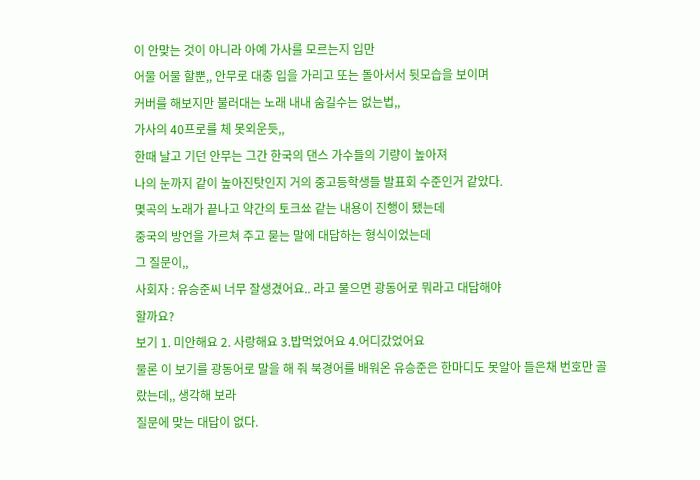이 안맞는 것이 아니라 아예 가사를 모르는지 입만
어물 어물 할뿐,, 안무로 대충 입을 가리고 또는 돌아서서 뒷모습을 보이며
커버를 해보지만 불러대는 노래 내내 숨길수는 없는법,,
가사의 40프로를 체 못외운듯,,
한때 날고 기던 안무는 그간 한국의 댄스 가수들의 기량이 높아져
나의 눈까지 같이 높아진탓인지 거의 중고등학생들 발표회 수준인거 같았다.
몇곡의 노래가 끝나고 약간의 토크쑈 같는 내용이 진행이 됐는데
중국의 방언을 가르쳐 주고 묻는 말에 대답하는 형식이었는데
그 질문이,,
사회자 : 유승준씨 너무 잘생겼어요.. 라고 물으면 광동어로 뭐라고 대답해야
할까요?
보기 1. 미안해요 2. 사랑해요 3.밥먹었어요 4.어디갔었어요
물론 이 보기를 광동어로 말을 해 줘 북경어를 배워온 유승준은 한마디도 못알아 들은채 번호만 골랐는데,, 생각해 보라
질문에 맞는 대답이 없다.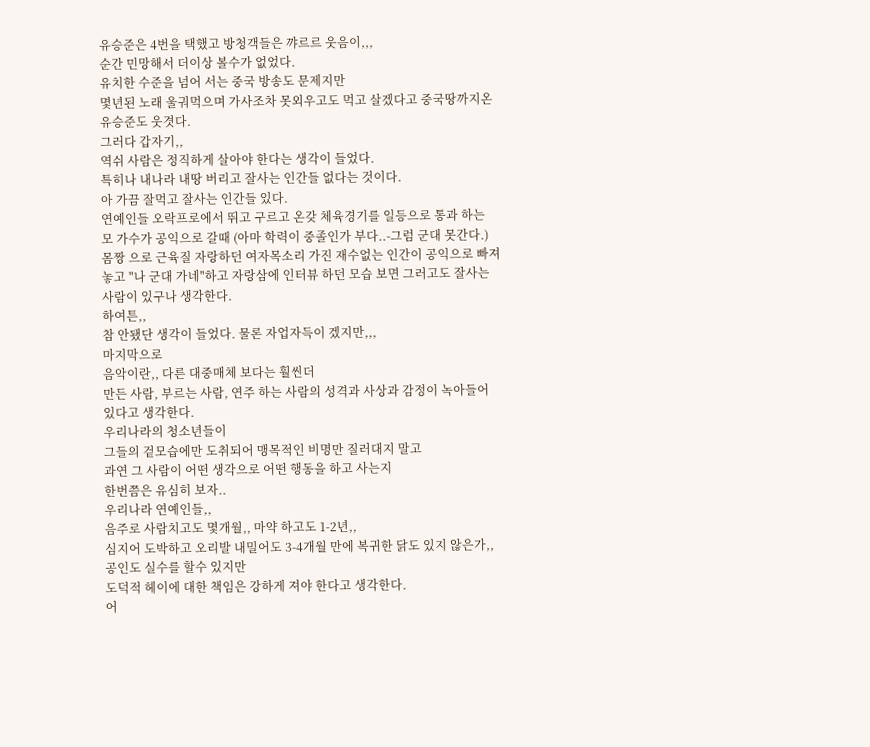유승준은 4번을 택했고 방청객들은 꺄르르 웃음이,,,
순간 민망해서 더이상 볼수가 없었다.
유치한 수준을 넘어 서는 중국 방송도 문제지만
몇년된 노래 울궈먹으며 가사조차 못외우고도 먹고 살겠다고 중국땅까지온
유승준도 웃겻다.
그러다 갑자기,,
역쉬 사람은 정직하게 살아야 한다는 생각이 들었다.
특히나 내나라 내땅 버리고 잘사는 인간들 없다는 것이다.
아 가끔 잘먹고 잘사는 인간들 있다.
연예인들 오락프로에서 뛰고 구르고 온갖 체육경기를 일등으로 통과 하는
모 가수가 공익으로 갈때 (아마 학력이 중졸인가 부다..-그럼 군대 못간다.)
몸짱 으로 근육질 자랑하던 여자목소리 가진 재수없는 인간이 공익으로 빠져
놓고 "나 군대 가네"하고 자랑삼에 인터뷰 하던 모습 보면 그러고도 잘사는
사람이 있구나 생각한다.
하여튼,,
참 안됐단 생각이 들었다. 물론 자업자득이 겠지만,,,
마지막으로
음악이란,, 다른 대중매체 보다는 훨씬더
만든 사람, 부르는 사람, 연주 하는 사람의 성격과 사상과 감정이 녹아들어
있다고 생각한다.
우리나라의 청소년들이
그들의 겉모습에만 도취되어 맹목적인 비명만 질러대지 말고
과연 그 사람이 어떤 생각으로 어떤 행동을 하고 사는지
한번쯤은 유심히 보자..
우리나라 연예인들,,
음주로 사람치고도 몇개월,, 마약 하고도 1-2년,,
심지어 도박하고 오리발 내밀어도 3-4개월 만에 복귀한 닭도 있지 않은가,,
공인도 실수를 할수 있지만
도덕적 헤이에 대한 책임은 강하게 져야 한다고 생각한다.
어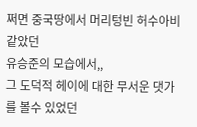쩌면 중국땅에서 머리텅빈 허수아비 같았던
유승준의 모습에서,,
그 도덕적 헤이에 대한 무서운 댓가를 볼수 있었던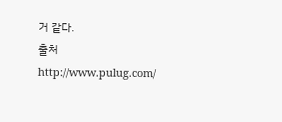거 같다.
출처 http://www.pulug.com/